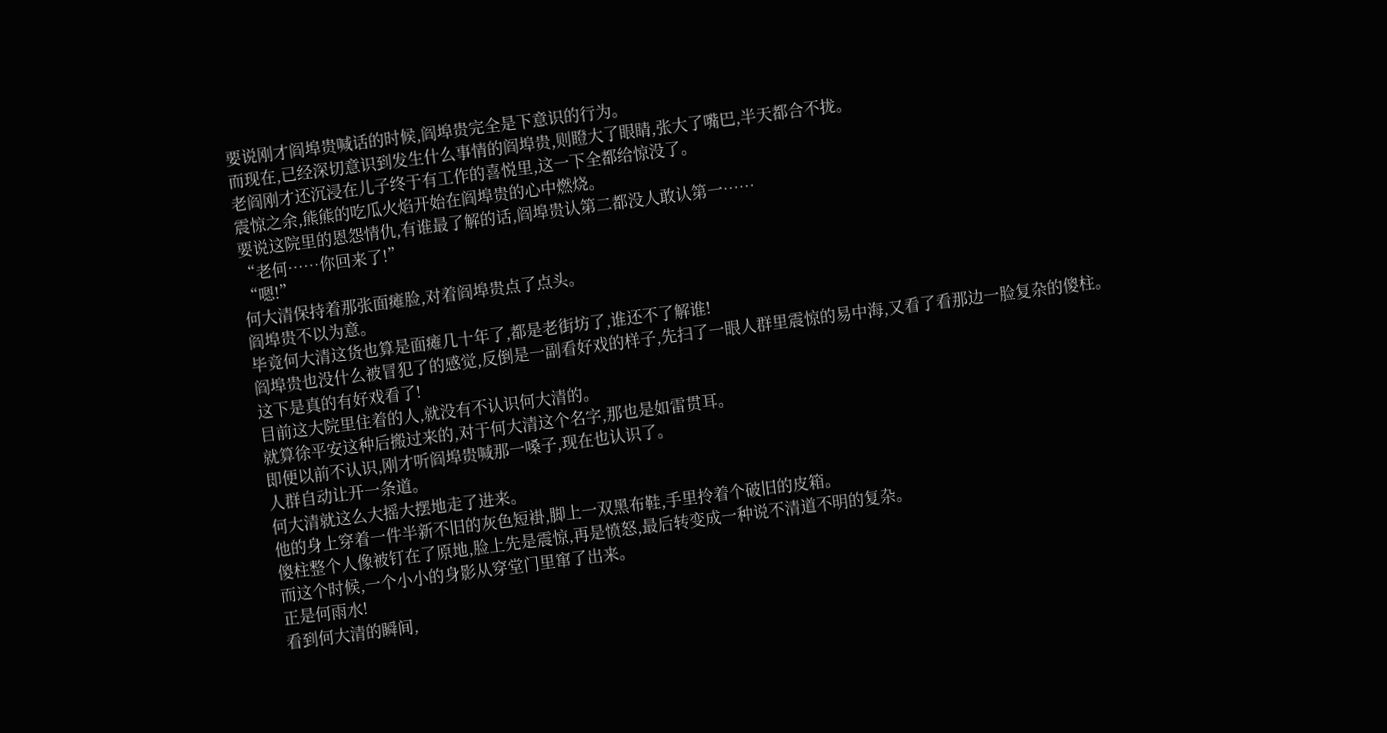要说刚才阎埠贵喊话的时候,阎埠贵完全是下意识的行为。
而现在,已经深切意识到发生什么事情的阎埠贵,则瞪大了眼睛,张大了嘴巴,半天都合不拢。
老阎刚才还沉浸在儿子终于有工作的喜悦里,这一下全都给惊没了。
震惊之余,熊熊的吃瓜火焰开始在阎埠贵的心中燃烧。
要说这院里的恩怨情仇,有谁最了解的话,阎埠贵认第二都没人敢认第一……
“老何……你回来了!”
“嗯!”
何大清保持着那张面瘫脸,对着阎埠贵点了点头。
阎埠贵不以为意。
毕竟何大清这货也算是面瘫几十年了,都是老街坊了,谁还不了解谁!
阎埠贵也没什么被冒犯了的感觉,反倒是一副看好戏的样子,先扫了一眼人群里震惊的易中海,又看了看那边一脸复杂的傻柱。
这下是真的有好戏看了!
目前这大院里住着的人,就没有不认识何大清的。
就算徐平安这种后搬过来的,对于何大清这个名字,那也是如雷贯耳。
即便以前不认识,刚才听阎埠贵喊那一嗓子,现在也认识了。
人群自动让开一条道。
何大清就这么大摇大摆地走了进来。
他的身上穿着一件半新不旧的灰色短褂,脚上一双黑布鞋,手里拎着个破旧的皮箱。
傻柱整个人像被钉在了原地,脸上先是震惊,再是愤怒,最后转变成一种说不清道不明的复杂。
而这个时候,一个小小的身影从穿堂门里窜了出来。
正是何雨水!
看到何大清的瞬间,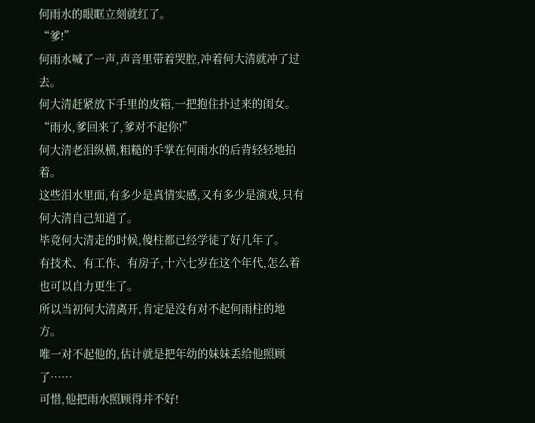何雨水的眼眶立刻就红了。
“爹!”
何雨水喊了一声,声音里带着哭腔,冲着何大清就冲了过去。
何大清赶紧放下手里的皮箱,一把抱住扑过来的闺女。
“雨水,爹回来了,爹对不起你!”
何大清老泪纵横,粗糙的手掌在何雨水的后背轻轻地拍着。
这些泪水里面,有多少是真情实感,又有多少是演戏,只有何大清自己知道了。
毕竟何大清走的时候,傻柱都已经学徒了好几年了。
有技术、有工作、有房子,十六七岁在这个年代,怎么着也可以自力更生了。
所以当初何大清离开,肯定是没有对不起何雨柱的地方。
唯一对不起他的,估计就是把年幼的妹妹丢给他照顾了……
可惜,他把雨水照顾得并不好!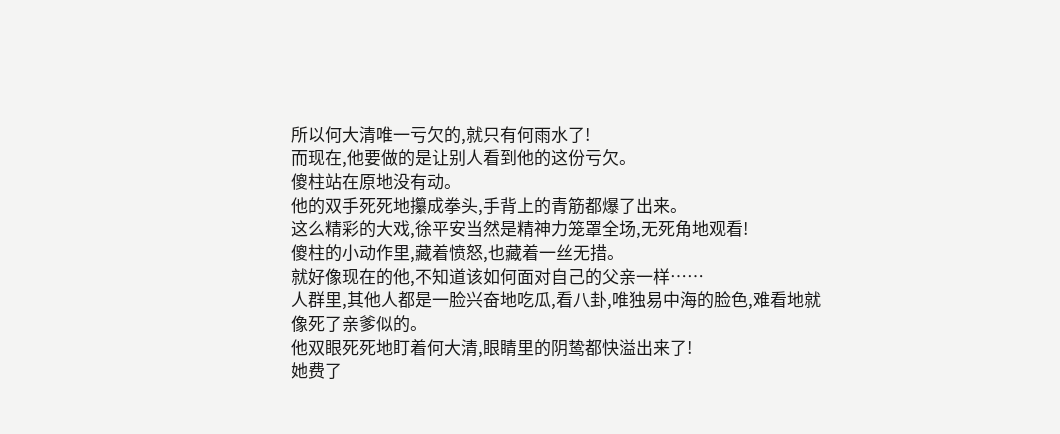所以何大清唯一亏欠的,就只有何雨水了!
而现在,他要做的是让别人看到他的这份亏欠。
傻柱站在原地没有动。
他的双手死死地攥成拳头,手背上的青筋都爆了出来。
这么精彩的大戏,徐平安当然是精神力笼罩全场,无死角地观看!
傻柱的小动作里,藏着愤怒,也藏着一丝无措。
就好像现在的他,不知道该如何面对自己的父亲一样……
人群里,其他人都是一脸兴奋地吃瓜,看八卦,唯独易中海的脸色,难看地就像死了亲爹似的。
他双眼死死地盯着何大清,眼睛里的阴鸷都快溢出来了!
她费了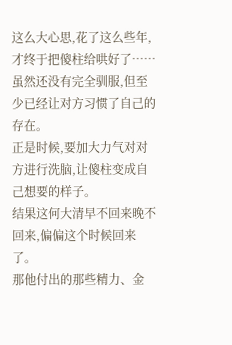这么大心思,花了这么些年,才终于把傻柱给哄好了……
虽然还没有完全驯服,但至少已经让对方习惯了自己的存在。
正是时候,要加大力气对对方进行洗脑,让傻柱变成自己想要的样子。
结果这何大清早不回来晚不回来,偏偏这个时候回来了。
那他付出的那些精力、金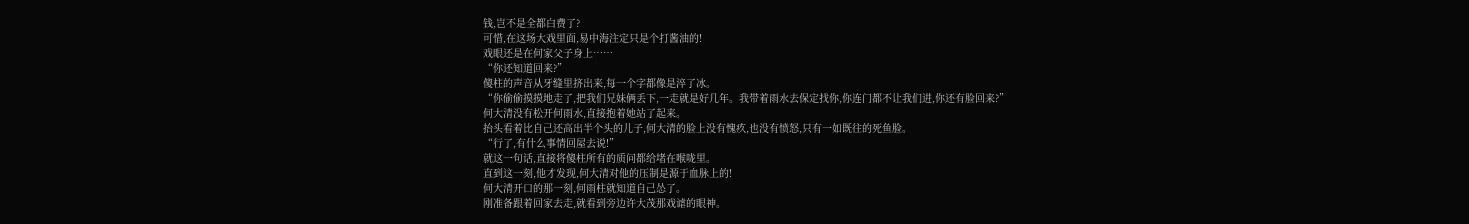钱,岂不是全都白费了?
可惜,在这场大戏里面,易中海注定只是个打酱油的!
戏眼还是在何家父子身上……
“你还知道回来?”
傻柱的声音从牙缝里挤出来,每一个字都像是淬了冰。
“你偷偷摸摸地走了,把我们兄妹俩丢下,一走就是好几年。我带着雨水去保定找你,你连门都不让我们进,你还有脸回来?”
何大清没有松开何雨水,直接抱着她站了起来。
抬头看着比自己还高出半个头的儿子,何大清的脸上没有愧疚,也没有愤怒,只有一如既往的死鱼脸。
“行了,有什么事情回屋去说!”
就这一句话,直接将傻柱所有的质问都给堵在喉咙里。
直到这一刻,他才发现,何大清对他的压制是源于血脉上的!
何大清开口的那一刻,何雨柱就知道自己怂了。
刚准备跟着回家去走,就看到旁边许大茂那戏谑的眼神。